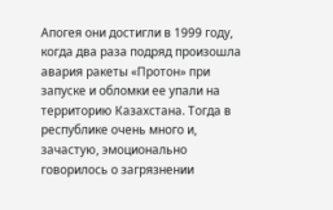Апогея они достигли в 1999 году, когда два раза подряд произошла авария ракеты «Протон» при запуске и обломки ее упали на территорию Казахстана. Тогда в республике очень много и, зачастую, эмоционально говорилось о загрязнении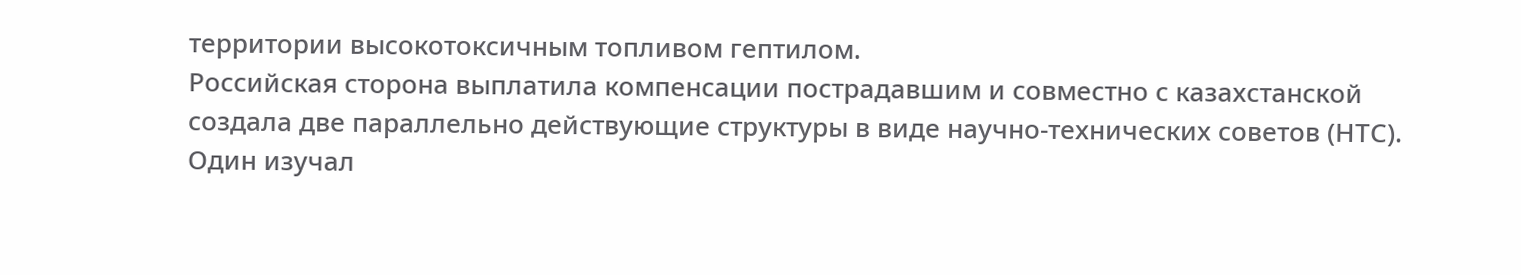территории высокотоксичным топливом гептилом.
Российская сторона выплатила компенсации пострадавшим и совместно с казахстанской создала две параллельно действующие структуры в виде научно-технических советов (НТС). Один изучал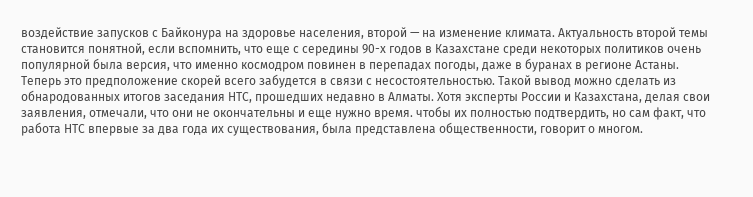воздействие запусков с Байконура на здоровье населения, второй — на изменение климата. Актуальность второй темы становится понятной, если вспомнить, что еще с середины 90-х годов в Казахстане среди некоторых политиков очень популярной была версия, что именно космодром повинен в перепадах погоды, даже в буранах в регионе Астаны.
Теперь это предположение скорей всего забудется в связи с несостоятельностью. Такой вывод можно сделать из обнародованных итогов заседания НТС, прошедших недавно в Алматы. Хотя эксперты России и Казахстана, делая свои заявления, отмечали, что они не окончательны и еще нужно время. чтобы их полностью подтвердить, но сам факт, что работа НТС впервые за два года их существования, была представлена общественности, говорит о многом.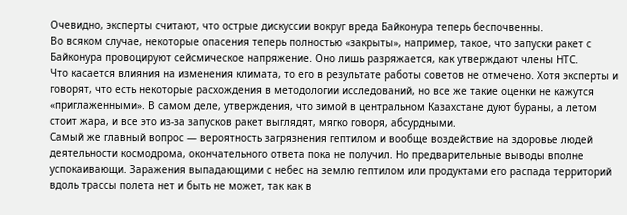Очевидно, эксперты считают, что острые дискуссии вокруг вреда Байконура теперь беспочвенны.
Во всяком случае, некоторые опасения теперь полностью «закрыты», например, такое, что запуски ракет с Байконура провоцируют сейсмическое напряжение. Оно лишь разряжается, как утверждают члены НТС.
Что касается влияния на изменения климата, то его в результате работы советов не отмечено. Хотя эксперты и говорят, что есть некоторые расхождения в методологии исследований, но все же такие оценки не кажутся «приглаженными». В самом деле, утверждения, что зимой в центральном Казахстане дуют бураны, а летом стоит жара, и все это из-за запусков ракет выглядят, мягко говоря, абсурдными.
Самый же главный вопрос — вероятность загрязнения гептилом и вообще воздействие на здоровье людей деятельности космодрома, окончательного ответа пока не получил. Но предварительные выводы вполне успокаивающи. Заражения выпадающими с небес на землю гептилом или продуктами его распада территорий вдоль трассы полета нет и быть не может, так как в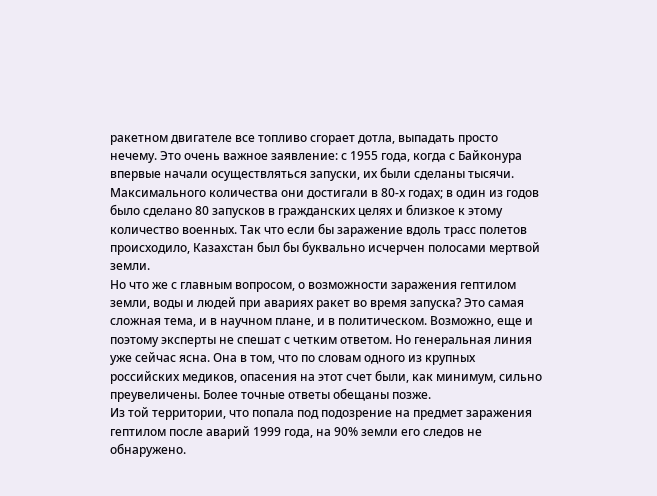ракетном двигателе все топливо сгорает дотла, выпадать просто нечему. Это очень важное заявление: с 1955 года, когда с Байконура впервые начали осуществляться запуски, их были сделаны тысячи. Максимального количества они достигали в 80-х годах; в один из годов было сделано 80 запусков в гражданских целях и близкое к этому количество военных. Так что если бы заражение вдоль трасс полетов происходило, Казахстан был бы буквально исчерчен полосами мертвой земли.
Но что же с главным вопросом, о возможности заражения гептилом земли, воды и людей при авариях ракет во время запуска? Это самая сложная тема, и в научном плане, и в политическом. Возможно, еще и поэтому эксперты не спешат с четким ответом. Но генеральная линия уже сейчас ясна. Она в том, что по словам одного из крупных российских медиков, опасения на этот счет были, как минимум, сильно преувеличены. Более точные ответы обещаны позже.
Из той территории, что попала под подозрение на предмет заражения гептилом после аварий 1999 года, на 90% земли его следов не обнаружено.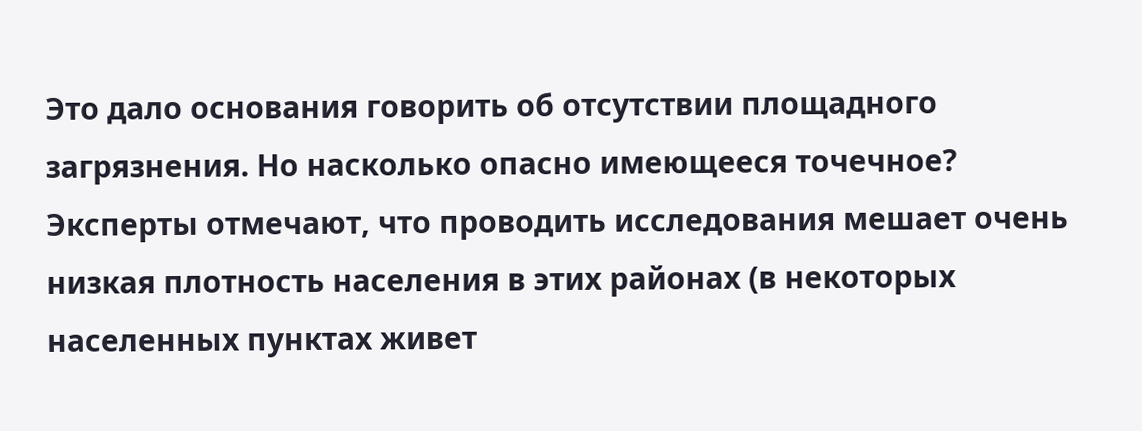Это дало основания говорить об отсутствии площадного загрязнения. Но насколько опасно имеющееся точечное?
Эксперты отмечают, что проводить исследования мешает очень низкая плотность населения в этих районах (в некоторых населенных пунктах живет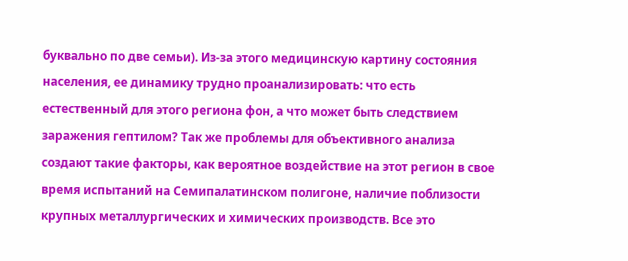буквально по две семьи). Из-за этого медицинскую картину состояния населения, ее динамику трудно проанализировать: что есть естественный для этого региона фон, а что может быть следствием заражения гептилом? Так же проблемы для объективного анализа создают такие факторы, как вероятное воздействие на этот регион в свое время испытаний на Семипалатинском полигоне, наличие поблизости крупных металлургических и химических производств. Все это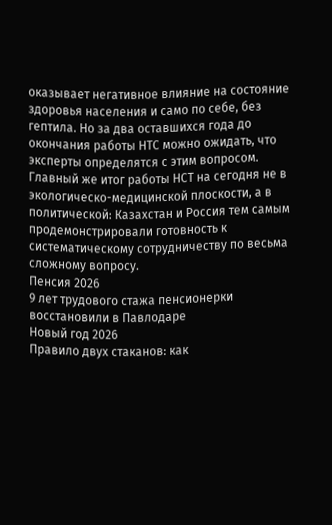оказывает негативное влияние на состояние здоровья населения и само по себе, без гептила. Но за два оставшихся года до окончания работы НТС можно ожидать, что эксперты определятся с этим вопросом. Главный же итог работы НСТ на сегодня не в экологическо-медицинской плоскости, а в политической: Казахстан и Россия тем самым продемонстрировали готовность к систематическому сотрудничеству по весьма сложному вопросу.
Пенсия 2026
9 лет трудового стажа пенсионерки восстановили в Павлодаре
Новый год 2026
Правило двух стаканов: как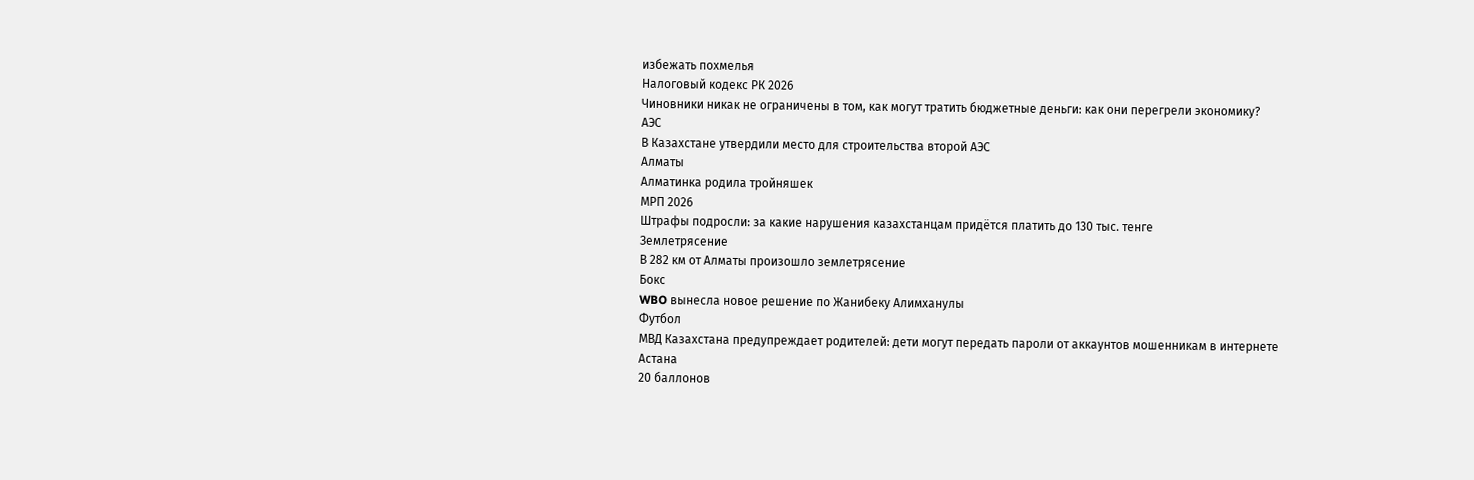избежать похмелья
Налоговый кодекс РК 2026
Чиновники никак не ограничены в том, как могут тратить бюджетные деньги: как они перегрели экономику?
АЭС
В Казахстане утвердили место для строительства второй АЭС
Алматы
Алматинка родила тройняшек
МРП 2026
Штрафы подросли: за какие нарушения казахстанцам придётся платить до 130 тыс. тенге
Землетрясение
В 282 км от Алматы произошло землетрясение
Бокс
WBO вынесла новое решение по Жанибеку Алимханулы
Футбол
МВД Казахстана предупреждает родителей: дети могут передать пароли от аккаунтов мошенникам в интернете
Астана
20 баллонов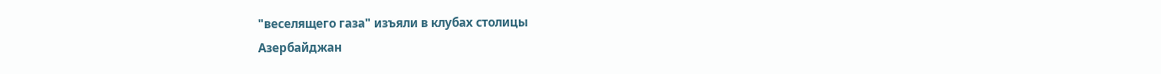"веселящего газа" изъяли в клубах столицы
Азербайджан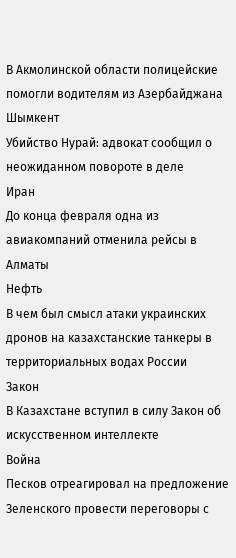В Акмолинской области полицейские помогли водителям из Азербайджана
Шымкент
Убийство Нурай: адвокат сообщил о неожиданном повороте в деле
Иран
До конца февраля одна из авиакомпаний отменила рейсы в Алматы
Нефть
В чем был смысл атаки украинских дронов на казахстанские танкеры в территориальных водах России
Закон
В Казахстане вступил в силу Закон об искусственном интеллекте
Война
Песков отреагировал на предложение Зеленского провести переговоры с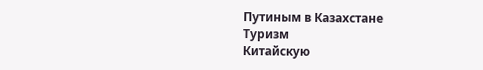Путиным в Казахстане
Туризм
Китайскую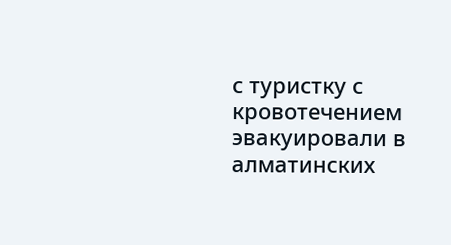с туристку с кровотечением эвакуировали в алматинских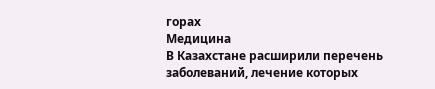горах
Медицина
В Казахстане расширили перечень заболеваний, лечение которых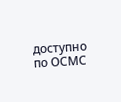доступно по ОСМС